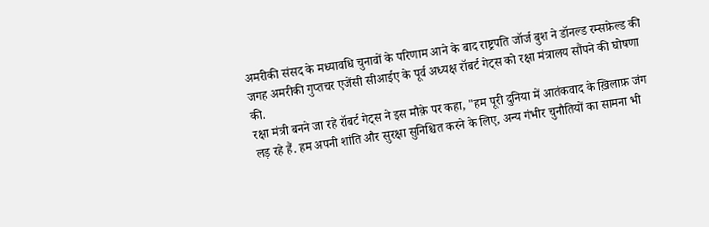अमरीकी संसद के मध्यावधि चुनावों के परिणाम आने के बाद राष्ट्रपति जॉर्ज बुश ने डॉनल्ड रम्सफ़ेल्ड की जगह अमरीकी गुप्तचर एजेंसी सीआईए के पूर्व अध्यक्ष रॉबर्ट गेट्स को रक्षा मंत्रालय सौंपने की घोषणा की.
रक्षा मंत्री बनने जा रहे रॉबर्ट गेट्स ने इस मौक़े पर कहा, "हम पूरी दुनिया में आतंकवाद के ख़िलाफ़ जंग लड़ रहे हैं. हम अपनी शांति और सुरक्षा सुनिश्चित करने के लिए, अन्य गंभीर चुनौतियों का सामना भी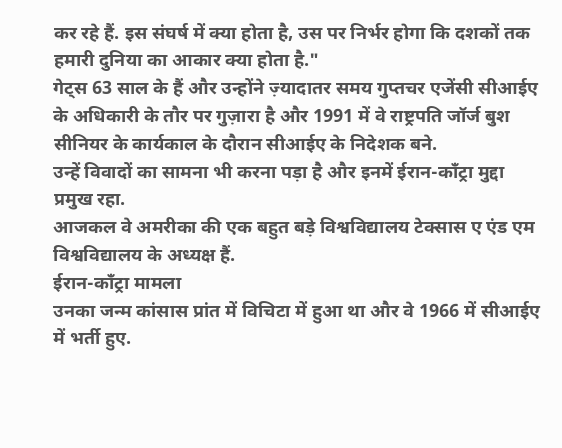कर रहे हैं. इस संघर्ष में क्या होता है, उस पर निर्भर होगा कि दशकों तक हमारी दुनिया का आकार क्या होता है."
गेट्स 63 साल के हैं और उन्होंने ज़्यादातर समय गुप्तचर एजेंसी सीआईए के अधिकारी के तौर पर गुज़ारा है और 1991 में वे राष्ट्रपति जॉर्ज बुश सीनियर के कार्यकाल के दौरान सीआईए के निदेशक बने.
उन्हें विवादों का सामना भी करना पड़ा है और इनमें ईरान-कॉंट्रा मुद्दा प्रमुख रहा.
आजकल वे अमरीका की एक बहुत बड़े विश्वविद्यालय टेक्सास ए एंड एम विश्वविद्यालय के अध्यक्ष हैं.
ईरान-कॉंट्रा मामला
उनका जन्म कांसास प्रांत में विचिटा में हुआ था और वे 1966 में सीआईए में भर्ती हुए.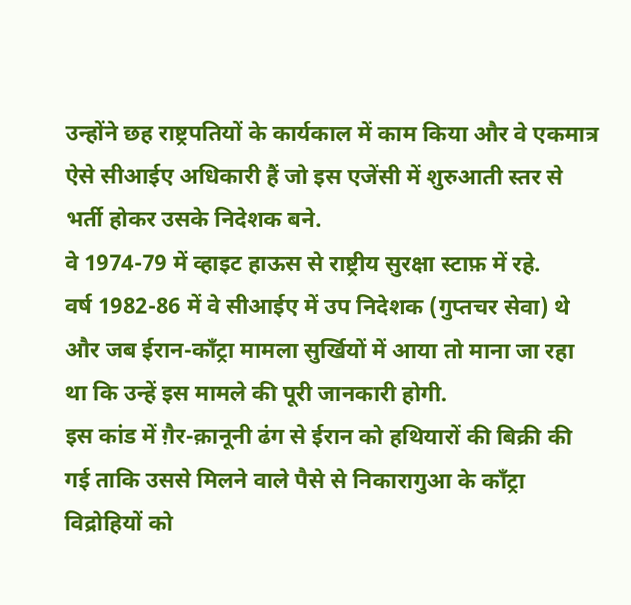उन्होंने छह राष्ट्रपतियों के कार्यकाल में काम किया और वे एकमात्र ऐसे सीआईए अधिकारी हैं जो इस एजेंसी में शुरुआती स्तर से भर्ती होकर उसके निदेशक बने.
वे 1974-79 में व्हाइट हाऊस से राष्ट्रीय सुरक्षा स्टाफ़ में रहे.
वर्ष 1982-86 में वे सीआईए में उप निदेशक (गुप्तचर सेवा) थे और जब ईरान-कॉंट्रा मामला सुर्खियों में आया तो माना जा रहा था कि उन्हें इस मामले की पूरी जानकारी होगी.
इस कांड में ग़ैर-क़ानूनी ढंग से ईरान को हथियारों की बिक्री की गई ताकि उससे मिलने वाले पैसे से निकारागुआ के कॉंट्रा विद्रोहियों को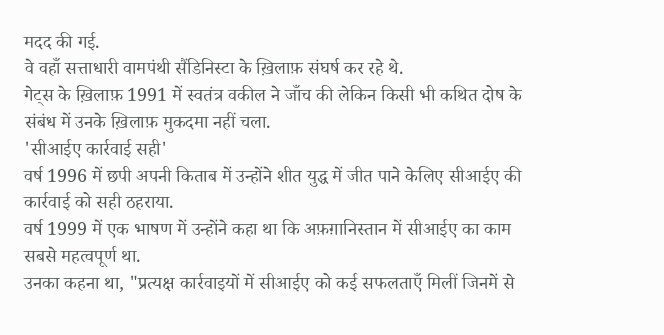मदद की गई.
वे वहाँ सत्ताधारी वामपंथी सैंडिनिस्टा के ख़िलाफ़ संघर्ष कर रहे थे.
गेट्स के ख़िलाफ़ 1991 में स्वतंत्र वकील ने जाँच की लेकिन किसी भी कथित दोष के संबंध में उनके ख़िलाफ़ मुकदमा नहीं चला.
'सीआईए कार्रवाई सही'
वर्ष 1996 में छपी अपनी किताब में उन्होंने शीत युद्ध में जीत पाने केलिए सीआईए की कार्रवाई को सही ठहराया.
वर्ष 1999 में एक भाषण में उन्होंने कहा था कि अफ़ग़ानिस्तान में सीआईए का काम सबसे महत्वपूर्ण था.
उनका कहना था, "प्रत्यक्ष कार्रवाइयों में सीआईए को कई सफलताएँ मिलीं जिनमें से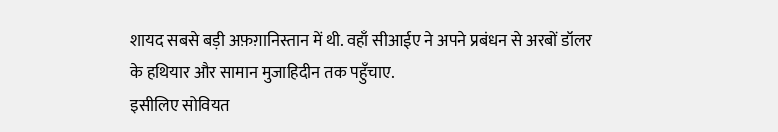शायद सबसे बड़ी अफ़ग़ानिस्तान में थी. वहाँ सीआईए ने अपने प्रबंधन से अरबों डॉलर के हथियार और सामान मुजाहिदीन तक पहुँचाए.
इसीलिए सोवियत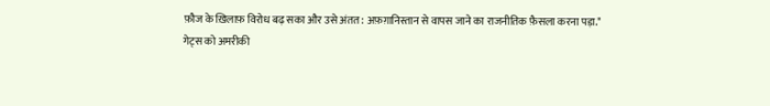फ़ौज के ख़िलाफ़ विरोध बढ़ सका और उसे अंतत: अफ़ग़ानिस्तान से वापस जाने का राजनीतिक फ़ैसला करना पड़ा."
गेट्स को अमरीकी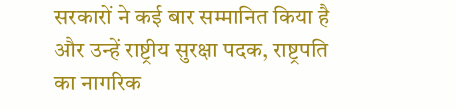सरकारों ने कई बार सम्मानित किया है और उन्हें राष्ट्रीय सुरक्षा पदक, राष्ट्रपति का नागरिक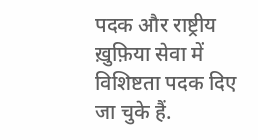पदक और राष्ट्रीय ख़ुफ़िया सेवा में विशिष्टता पदक दिए जा चुके हैं.